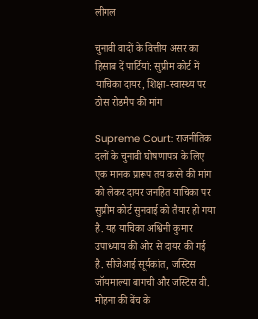लीगल

चुनावी वादों के वित्तीय असर का हिसाब दें पार्टियां: सुप्रीम कोर्ट में याचिका दायर, शिक्षा-स्वास्थ्य पर ठोस रोडमैप की मांग

Supreme Court: राजनीतिक दलों के चुनावी घोषणापत्र के लिए एक मानक प्रारूप तय करने की मांग को लेकर दायर जनहित याचिका पर सुप्रीम कोर्ट सुनवाई को तैयार हो गया है. यह याचिका अश्विनी कुमार उपाध्याय की ओर से दायर की गई है. सीजेआई सूर्यकांत, जस्टिस जॉयमाल्या बागची और जस्टिस वी. मोहना की बेंच के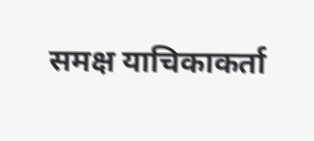समक्ष याचिकाकर्ता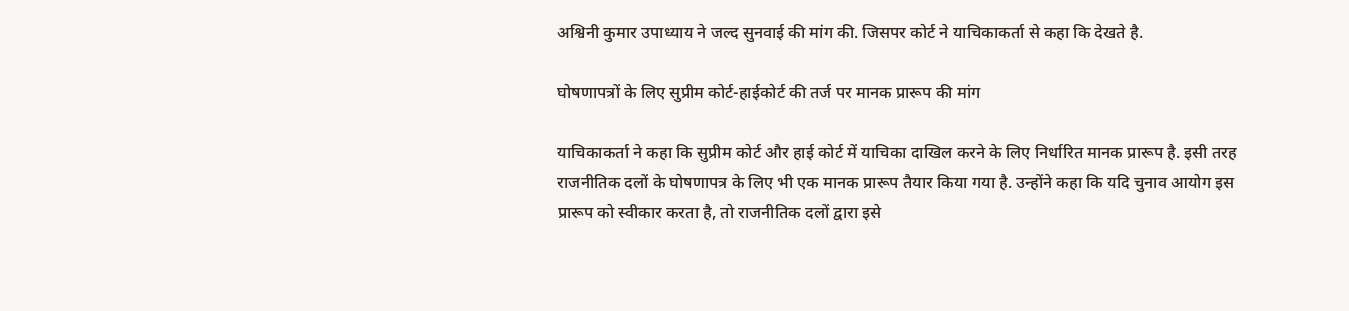अश्विनी कुमार उपाध्याय ने जल्द सुनवाई की मांग की. जिसपर कोर्ट ने याचिकाकर्ता से कहा कि देखते है.

घोषणापत्रों के लिए सुप्रीम कोर्ट-हाईकोर्ट की तर्ज पर मानक प्रारूप की मांग

याचिकाकर्ता ने कहा कि सुप्रीम कोर्ट और हाई कोर्ट में याचिका दाखिल करने के लिए निर्धारित मानक प्रारूप है. इसी तरह राजनीतिक दलों के घोषणापत्र के लिए भी एक मानक प्रारूप तैयार किया गया है. उन्होंने कहा कि यदि चुनाव आयोग इस प्रारूप को स्वीकार करता है, तो राजनीतिक दलों द्वारा इसे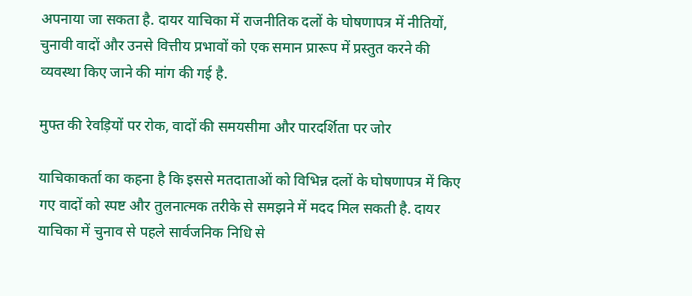अपनाया जा सकता है. दायर याचिका में राजनीतिक दलों के घोषणापत्र में नीतियों, चुनावी वादों और उनसे वित्तीय प्रभावों को एक समान प्रारूप में प्रस्तुत करने की व्यवस्था किए जाने की मांग की गई है.

मुफ्त की रेवड़ियों पर रोक, वादों की समयसीमा और पारदर्शिता पर जोर

याचिकाकर्ता का कहना है कि इससे मतदाताओं को विभिन्न दलों के घोषणापत्र में किए गए वादों को स्पष्ट और तुलनात्मक तरीके से समझने में मदद मिल सकती है. दायर याचिका में चुनाव से पहले सार्वजनिक निधि से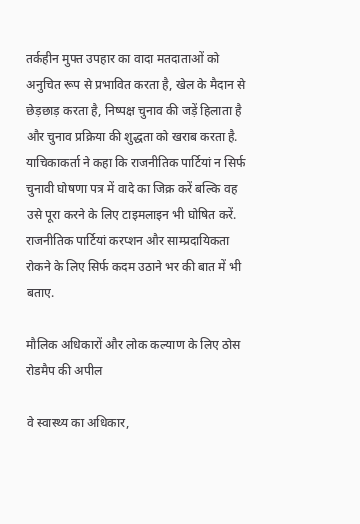तर्कहीन मुफ्त उपहार का वादा मतदाताओं को अनुचित रूप से प्रभावित करता है, खेल के मैदान से छेड़छाड़ करता है, निष्पक्ष चुनाव की जड़ें हिलाता है और चुनाव प्रक्रिया की शुद्धता को खराब करता है. याचिकाकर्ता ने कहा कि राजनीतिक पार्टियां न सिर्फ चुनावी घोषणा पत्र में वादे का जिक्र करें बल्कि वह उसे पूरा करने के लिए टाइमलाइन भी घोषित करें. राजनीतिक पार्टियां करप्शन और साम्प्रदायिकता रोकने के लिए सिर्फ कदम उठाने भर की बात में भी बताए.

मौलिक अधिकारों और लोक कल्याण के लिए ठोस रोडमैप की अपील

वे स्वास्थ्य का अधिकार,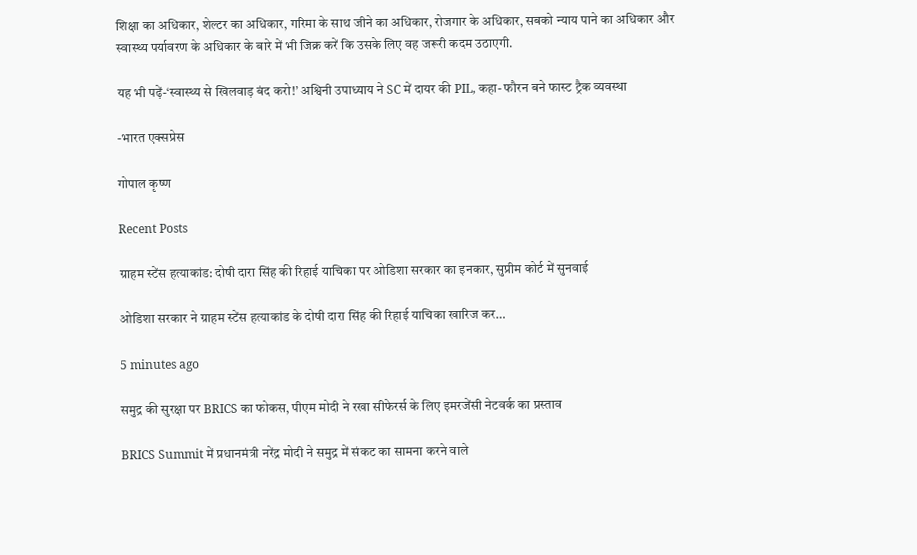शिक्षा का अधिकार, शेल्टर का अधिकार, गरिमा के साथ जीने का अधिकार, रोजगार के अधिकार, सबको न्याय पाने का अधिकार और स्वास्थ्य पर्यावरण के अधिकार के बारे में भी जिक्र करें कि उसके लिए वह जरूरी कदम उठाएगी.

यह भी पढ़ें-‘स्वास्थ्य से खिलवाड़ बंद करो!’ अश्विनी उपाध्याय ने SC में दायर की PIL, कहा- फौरन बने फास्ट ट्रैक व्यवस्था

-भारत एक्सप्रेस

गोपाल कृष्ण

Recent Posts

ग्राहम स्टेंस हत्याकांड: दोषी दारा सिंह की रिहाई याचिका पर ओडिशा सरकार का इनकार, सुप्रीम कोर्ट में सुनवाई

ओडिशा सरकार ने ग्राहम स्टेंस हत्याकांड के दोषी दारा सिंह की रिहाई याचिका खारिज कर…

5 minutes ago

समुद्र की सुरक्षा पर BRICS का फोकस, पीएम मोदी ने रखा सीफेरर्स के लिए इमरजेंसी नेटवर्क का प्रस्ताव

BRICS Summit में प्रधानमंत्री नरेंद्र मोदी ने समुद्र में संकट का सामना करने वाले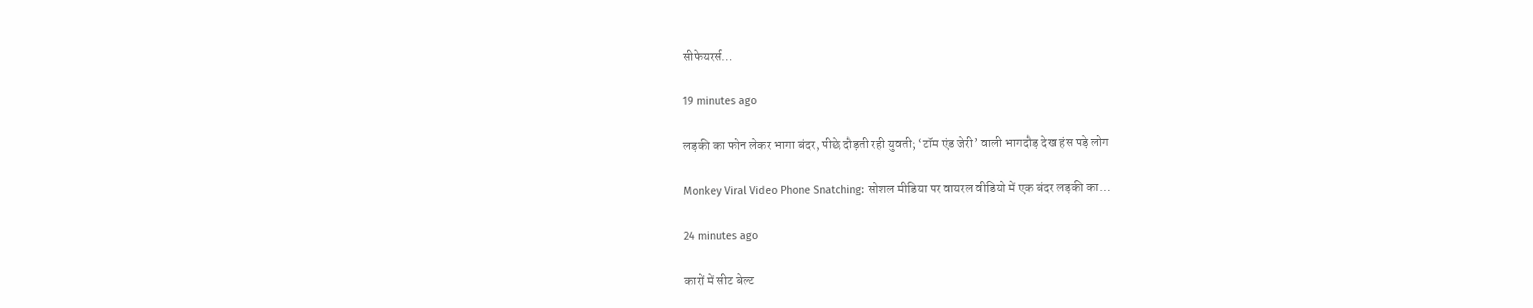सीफेयरर्स…

19 minutes ago

लड़की का फोन लेकर भागा बंदर, पीछे दौड़ती रही युवती; ‘टॉम एंड जेरी’ वाली भागदौड़ देख हंस पड़े लोग

Monkey Viral Video Phone Snatching: सोशल मीडिया पर वायरल वीडियो में एक बंदर लड़की का…

24 minutes ago

कारों में सीट बेल्ट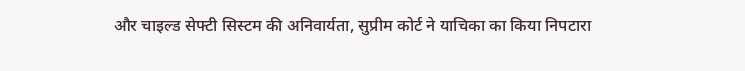और चाइल्ड सेफ्टी सिस्टम की अनिवार्यता, सुप्रीम कोर्ट ने याचिका का किया निपटारा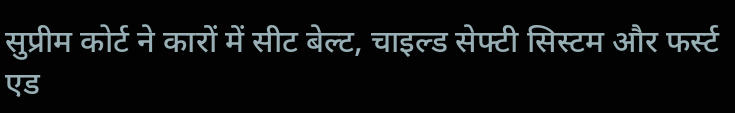सुप्रीम कोर्ट ने कारों में सीट बेल्ट, चाइल्ड सेफ्टी सिस्टम और फर्स्ट एड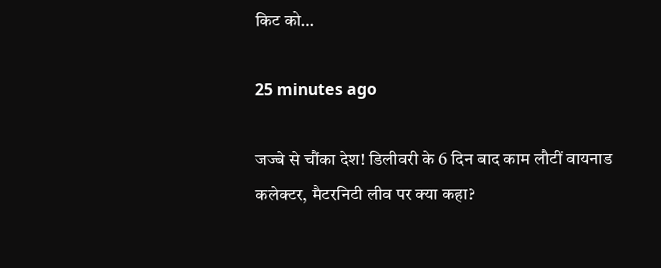किट को…

25 minutes ago

जज्बे से चौंका देश! डिलीवरी के 6 दिन बाद काम लौटीं वायनाड कलेक्टर, मैटरनिटी लीव पर क्या कहा?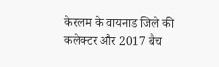केरलम के वायनाड जिले की कलेक्टर और 2017 बैच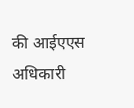की आईएएस अधिकारी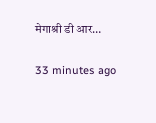मेगाश्री डी आर…

33 minutes ago